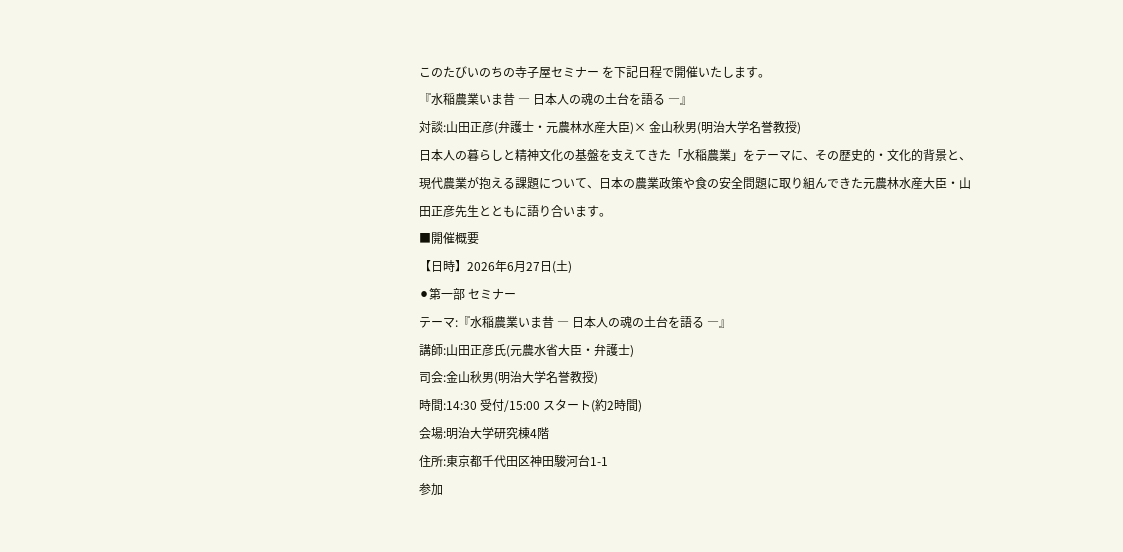このたびいのちの寺子屋セミナー を下記日程で開催いたします。
『水稲農業いま昔 ― 日本人の魂の土台を語る ―』
対談:山田正彦(弁護士・元農林水産大臣)× 金山秋男(明治大学名誉教授)
日本人の暮らしと精神文化の基盤を支えてきた「水稲農業」をテーマに、その歴史的・文化的背景と、現代農業が抱える課題について、日本の農業政策や食の安全問題に取り組んできた元農林水産大臣・山田正彦先生とともに語り合います。
■開催概要
【日時】2026年6月27日(土)
⚫第一部 セミナー
テーマ:『水稲農業いま昔 ― 日本人の魂の土台を語る ―』
講師:山田正彦氏(元農水省大臣・弁護士)
司会:金山秋男(明治大学名誉教授)
時間:14:30 受付/15:00 スタート(約2時間)
会場:明治大学研究棟4階
住所:東京都千代田区神田駿河台1-1
参加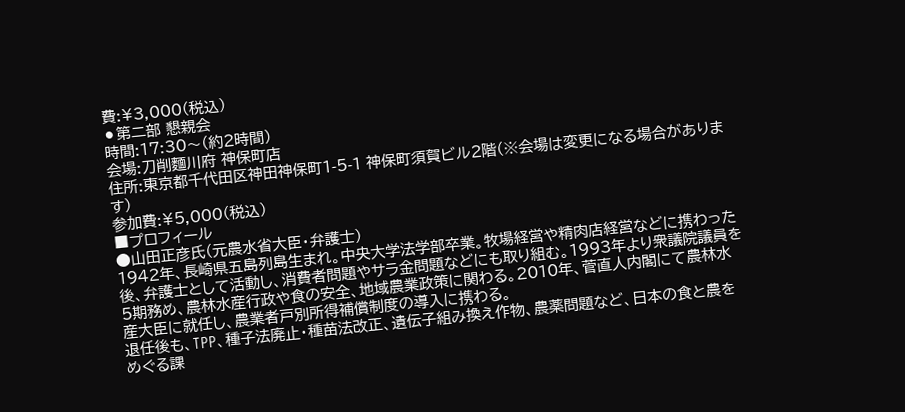費:¥3,000(税込)
⚫第二部 懇親会
時間:17:30〜(約2時間)
会場:刀削麵川府 神保町店
住所:東京都千代田区神田神保町1-5-1 神保町須賀ビル2階(※会場は変更になる場合があります)
参加費:¥5,000(税込)
■プロフィール
●山田正彦氏(元農水省大臣・弁護士)
1942年、長崎県五島列島生まれ。中央大学法学部卒業。牧場経営や精肉店経営などに携わった後、弁護士として活動し、消費者問題やサラ金問題などにも取り組む。1993年より衆議院議員を5期務め、農林水産行政や食の安全、地域農業政策に関わる。2010年、菅直人内閣にて農林水産大臣に就任し、農業者戸別所得補償制度の導入に携わる。
退任後も、TPP、種子法廃止・種苗法改正、遺伝子組み換え作物、農薬問題など、日本の食と農をめぐる課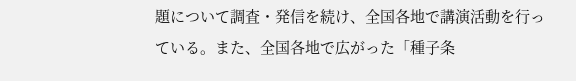題について調査・発信を続け、全国各地で講演活動を行っている。また、全国各地で広がった「種子条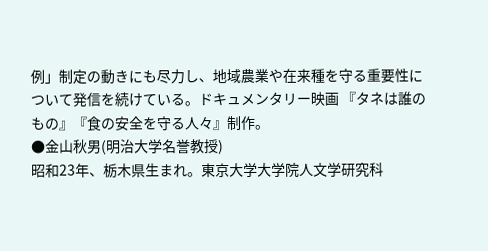例」制定の動きにも尽力し、地域農業や在来種を守る重要性について発信を続けている。ドキュメンタリー映画 『タネは誰のもの』『食の安全を守る人々』制作。
●金山秋男(明治大学名誉教授)
昭和23年、栃木県生まれ。東京大学大学院人文学研究科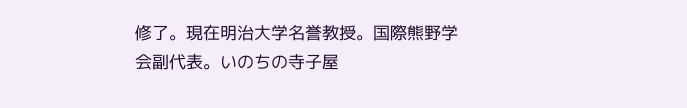修了。現在明治大学名誉教授。国際熊野学会副代表。いのちの寺子屋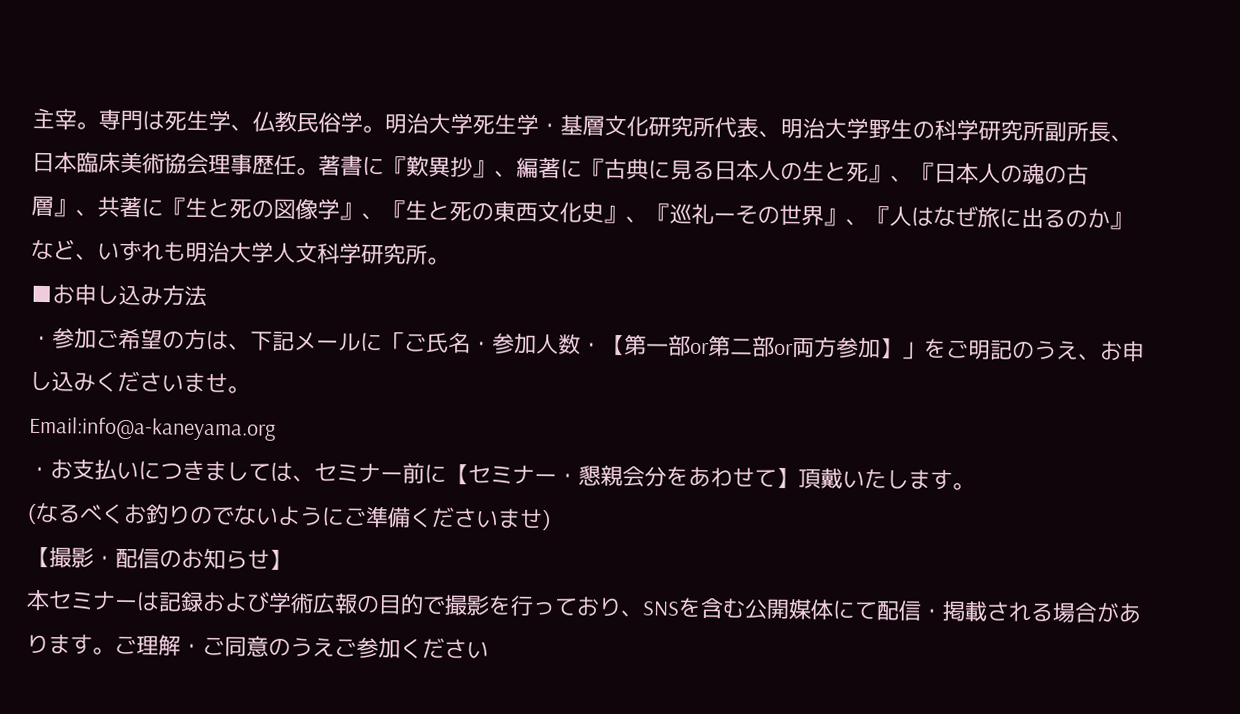主宰。専門は死生学、仏教民俗学。明治大学死生学・基層文化研究所代表、明治大学野生の科学研究所副所長、日本臨床美術協会理事歴任。著書に『歎異抄』、編著に『古典に見る日本人の生と死』、『日本人の魂の古層』、共著に『生と死の図像学』、『生と死の東西文化史』、『巡礼ーその世界』、『人はなぜ旅に出るのか』など、いずれも明治大学人文科学研究所。
■お申し込み方法
・参加ご希望の方は、下記メールに「ご氏名・参加人数・【第一部or第二部or両方参加】」をご明記のうえ、お申し込みくださいませ。
Email:info@a-kaneyama.org
・お支払いにつきましては、セミナー前に【セミナー・懇親会分をあわせて】頂戴いたします。
(なるべくお釣りのでないようにご準備くださいませ)
【撮影・配信のお知らせ】
本セミナーは記録および学術広報の目的で撮影を行っており、SNSを含む公開媒体にて配信・掲載される場合があります。ご理解・ご同意のうえご参加ください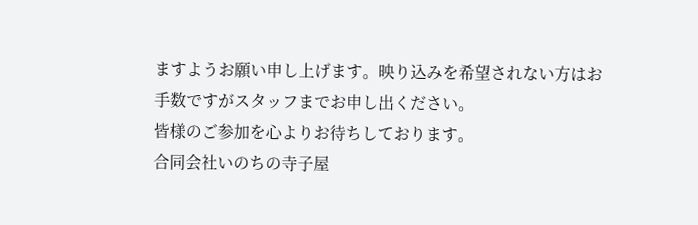ますようお願い申し上げます。映り込みを希望されない方はお手数ですがスタッフまでお申し出ください。
皆様のご参加を心よりお待ちしております。
合同会社いのちの寺子屋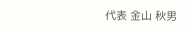代表 金山 秋男